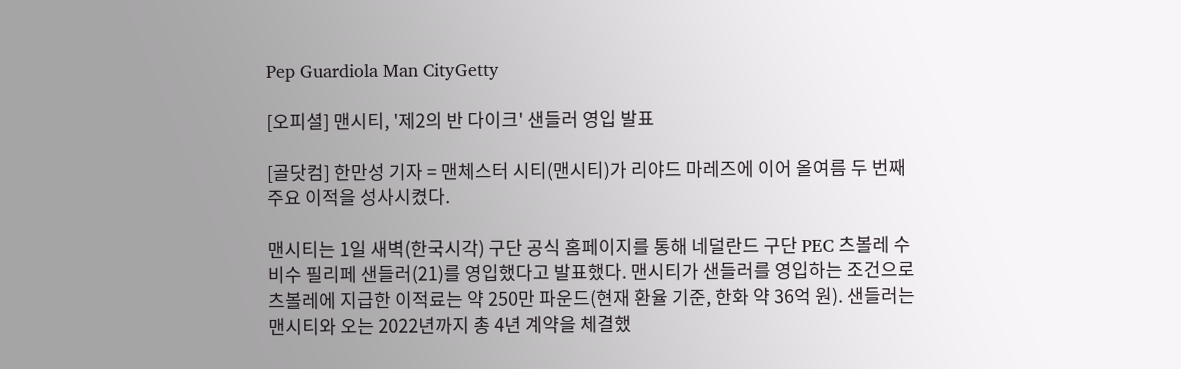Pep Guardiola Man CityGetty

[오피셜] 맨시티, '제2의 반 다이크' 샌들러 영입 발표

[골닷컴] 한만성 기자 = 맨체스터 시티(맨시티)가 리야드 마레즈에 이어 올여름 두 번째 주요 이적을 성사시켰다.

맨시티는 1일 새벽(한국시각) 구단 공식 홈페이지를 통해 네덜란드 구단 PEC 츠볼레 수비수 필리페 샌들러(21)를 영입했다고 발표했다. 맨시티가 샌들러를 영입하는 조건으로 츠볼레에 지급한 이적료는 약 250만 파운드(현재 환율 기준, 한화 약 36억 원). 샌들러는 맨시티와 오는 2022년까지 총 4년 계약을 체결했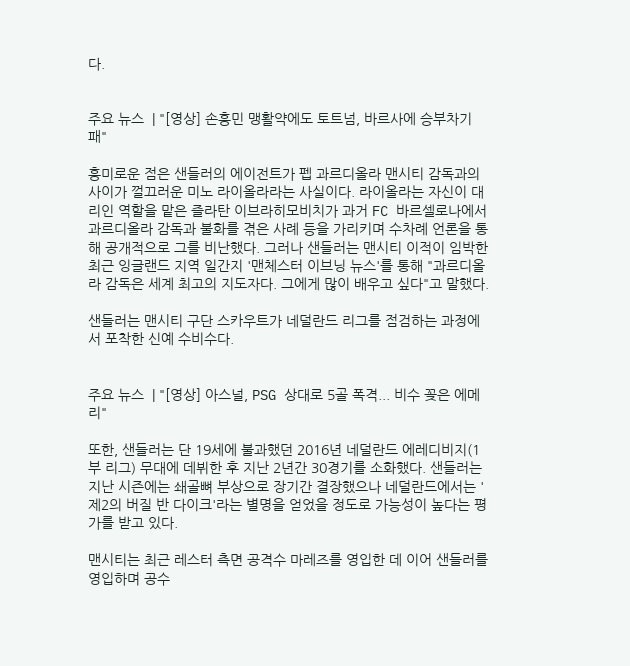다.


주요 뉴스  | "[영상] 손흥민 맹활약에도 토트넘, 바르사에 승부차기 패"

흥미로운 점은 샌들러의 에이전트가 펩 과르디올라 맨시티 감독과의 사이가 껄끄러운 미노 라이올라라는 사실이다. 라이올라는 자신이 대리인 역할을 맡은 즐라탄 이브라히모비치가 과거 FC 바르셀로나에서 과르디올라 감독과 불화를 겪은 사례 등을 가리키며 수차례 언론을 통해 공개적으로 그를 비난했다. 그러나 샌들러는 맨시티 이적이 임박한 최근 잉글랜드 지역 일간지 '맨체스터 이브닝 뉴스'를 통해 "과르디올라 감독은 세계 최고의 지도자다. 그에게 많이 배우고 싶다"고 말했다.

샌들러는 맨시티 구단 스카우트가 네덜란드 리그를 점검하는 과정에서 포착한 신예 수비수다.


주요 뉴스  | "[영상] 아스널, PSG 상대로 5골 폭격... 비수 꽂은 에메리"

또한, 샌들러는 단 19세에 불과했던 2016년 네덜란드 에레디비지(1부 리그) 무대에 데뷔한 후 지난 2년간 30경기를 소화했다. 샌들러는 지난 시즌에는 쇄골뼈 부상으로 장기간 결장했으나 네덜란드에서는 '제2의 버질 반 다이크'라는 별명을 얻었을 정도로 가능성이 높다는 평가를 받고 있다.

맨시티는 최근 레스터 측면 공격수 마레즈를 영입한 데 이어 샌들러를 영입하며 공수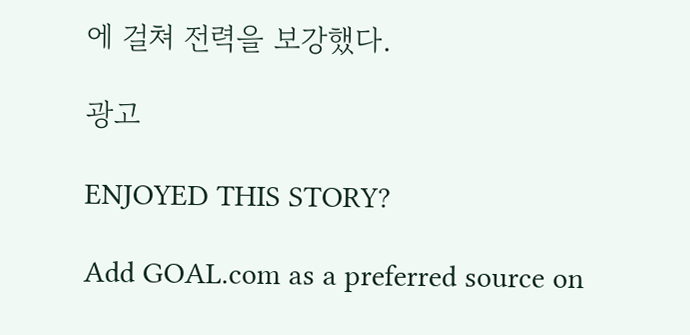에 걸쳐 전력을 보강했다.

광고

ENJOYED THIS STORY?

Add GOAL.com as a preferred source on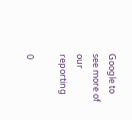Google to see more of our reporting

0